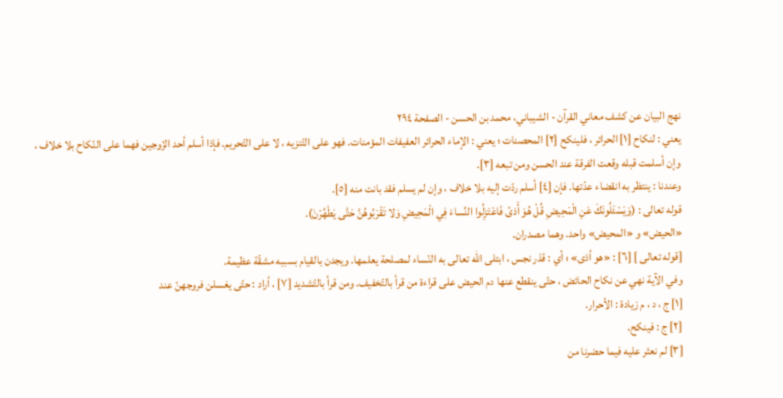نهج البيان عن كشف معاني القرآن - الشيباني، محمد بن الحسن - الصفحة ٢٩٤
يعني : لنكاح [١] الحرائر ، فلينكح [٢] المحصنات ؛ يعني : الإماء الحرائر العفيفات المؤمنات. فهو على التّنزيه ، لا على التّحريم. فإذا أسلم أحد الزّوجين فهما على النّكاح بلا خلاف ، وإن أسلمت قبله وقعت الفرقة عند الحسن ومن تبعه [٣].
وعندنا : ينتظر به انقضاء عدّتها. فإن [٤] أسلم ردّت إليه بلا خلاف ، وإن لم يسلم فقد بانت منه [٥].
قوله تعالى : (وَيَسْئَلُونَكَ عَنِ الْمَحِيضِ قُلْ هُوَ أَذىً فَاعْتَزِلُوا النِّساءَ فِي الْمَحِيضِ وَلا تَقْرَبُوهُنَّ حَتَّى يَطْهُرْنَ).
«الحيض» و «المحيض» واحد. وهما مصدران.
[قوله تعالى ] [٦] : «هو أذى» ؛ أي : قذر نجس ، ابتلى الله تعالى به النّساء لمصلحة يعلمها. ويجدن بالقيام بسببه مشقّة عظيمة.
وفي الآية نهي عن نكاح الحائض ، حتّى ينقطع عنها دم الحيض على قراءة من قرأ بالتّخفيف. ومن قرأ بالتّشديد [٧] ، أراد : حتّى يغسلن فروجهنّ عند
[١] ج ، د ، م زيادة : الأحرار.
[٢] ج : فينكح.
[٣] لم نعثر عليه فيما حضرنا من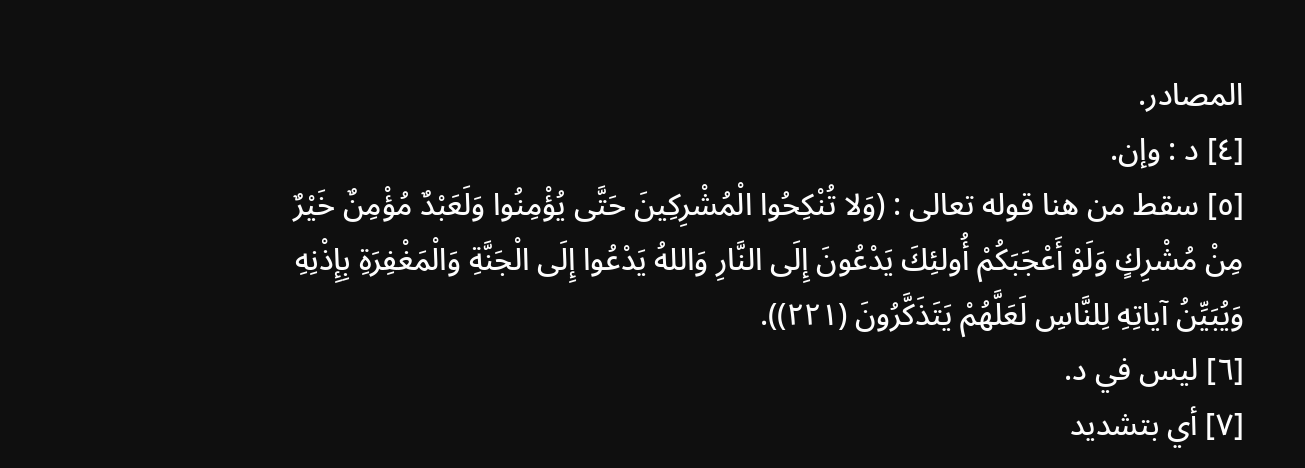المصادر.
[٤] د : وإن.
[٥] سقط من هنا قوله تعالى : (وَلا تُنْكِحُوا الْمُشْرِكِينَ حَتَّى يُؤْمِنُوا وَلَعَبْدٌ مُؤْمِنٌ خَيْرٌ مِنْ مُشْرِكٍ وَلَوْ أَعْجَبَكُمْ أُولئِكَ يَدْعُونَ إِلَى النَّارِ وَاللهُ يَدْعُوا إِلَى الْجَنَّةِ وَالْمَغْفِرَةِ بِإِذْنِهِ وَيُبَيِّنُ آياتِهِ لِلنَّاسِ لَعَلَّهُمْ يَتَذَكَّرُونَ (٢٢١)).
[٦] ليس في د.
[٧] أي بتشديد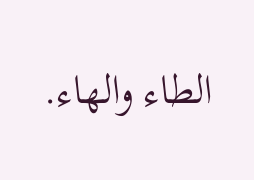الطاء والهاء.